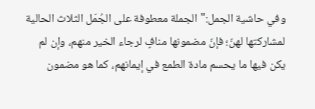وفي حاشية الجمل:"الجملة معطوفة على الجُمَل الثلاث الحالية لمشاركتها لهنّ؛ فإنّ مضمونها منافٍ لرجاء الخير منهم، وإن لم يكن فيها ما يحسم مادة الطمع في إيمانهم، كما هو مضمون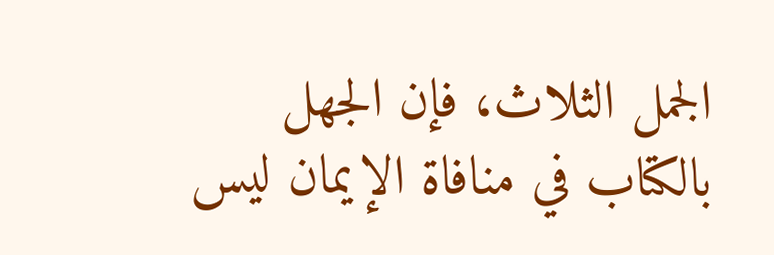الجمل الثلاث، فإن الجهل بالكتاب في منافاة الإيمان ليس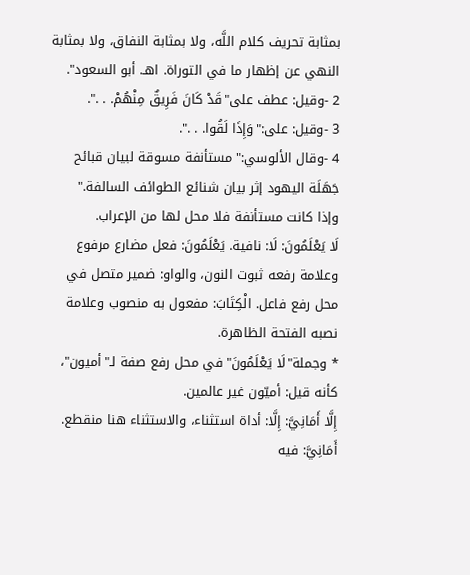بمثابة تحريف كلام اللَّه، ولا بمثابة النفاق، ولا بمثابة النهي عن إظهار ما في التوراة. اهـ. أبو السعود".
2 -وقيل: عطف على"قَدْ كَانَ فَرِيقٌ مِنْهُمْ. . .".
3 -وقيل: على:"وَإِذَا لَقُوا. . .".
4 -وقال الألوسي:"مستأنفة مسوقة لبيان قبائح جَهَلَة اليهود إثر بيان شنائع الطوائف السالفة."
وإذا كانت مستأنفة فلا محل لها من الإعراب.
لَا يَعْلَمُونَ: لَا: نافية. يَعْلَمُونَ: فعل مضارع مرفوع وعلامة رفعه ثبوت النون، والواو: ضمير متصل في محل رفع فاعل. الْكِتَابَ: مفعول به منصوب وعلامة نصبه الفتحة الظاهرة.
* وجملة"لَا يَعْلَمُونَ"في محل رفع صفة لـ"أميون"، كأنه قيل: أميّون غير عالمين.
إِلَّا أَمَانِيَّ: إِلَّا: أداة استثناء، والاستثناء هنا منقطع. أَمَانِيَّ: فيه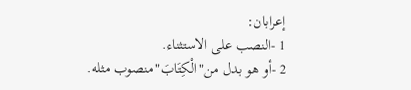إعرابان:
1 -النصب على الاستثناء.
2 -أو هو بدل من"الْكِتَابَ"منصوب مثله.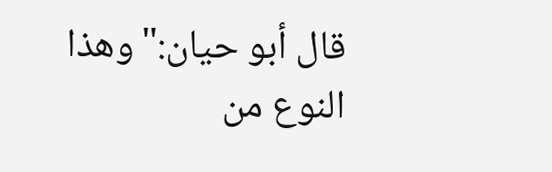قال أبو حيان:"وهذا النوع من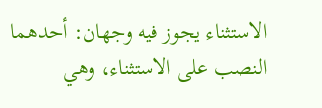الاستثناء يجوز فيه وجهان: أحدهما النصب على الاستثناء، وهي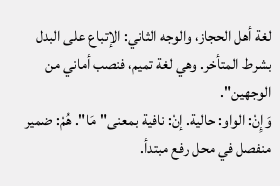لغة أهل الحجاز، والوجه الثاني: الإتباع على البدل بشرط المتأخر. وهي لغة تميم، فنصب أماني من الوجهين".
وَإِنْ: الواو: حالية. إنْ: نافية بمعنى"مَا". هُمْ: ضمير منفصل في محل رفع مبتدأ.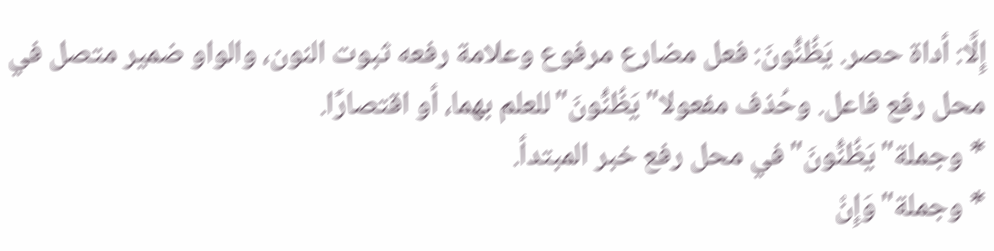إِلَّا: أداة حصر. يَظُنُّونَ: فعل مضارع مرفوع وعلامة رفعه ثبوت النون، والواو ضمير متصل في محل رفع فاعل. وحُذف مفعولا"يَظُنُّونَ"للعلم بهما، أو اقتصارًا.
* وجملة"يَظُنُّونَ"في محل رفع خبر المبتدأ.
* وجملة"وَإِنْ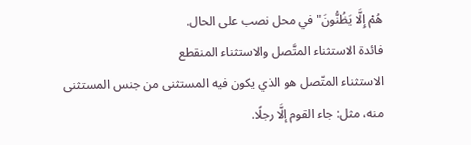هُمْ إِلَّا يَظُنُّونَ"في محل نصب على الحال.
فائدة الاستثناء المتَّصل والاستثناء المنقطع
الاستثناء المتّصل هو الذي يكون فيه المستثنى من جنس المستثنى منه، مثل: جاء القوم إلَّا رجلًا.